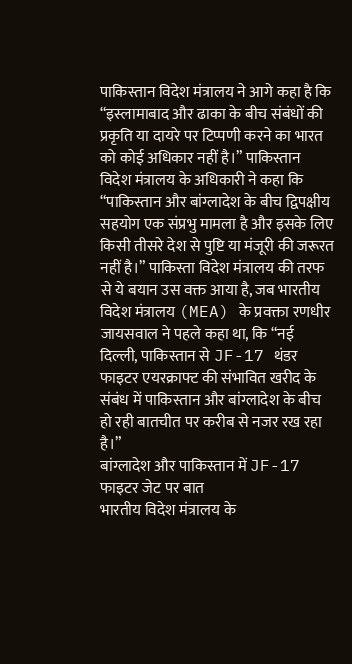पाकिस्तान विदेश मंत्रालय ने आगे कहा है कि “इस्लामाबाद और ढाका के बीच संबंधों की प्रकृति या दायरे पर टिप्पणी करने का भारत को कोई अधिकार नहीं है।” पाकिस्तान विदेश मंत्रालय के अधिकारी ने कहा कि “पाकिस्तान और बांग्लादेश के बीच द्विपक्षीय सहयोग एक संप्रभु मामला है और इसके लिए किसी तीसरे देश से पुष्टि या मंजूरी की जरूरत नहीं है।” पाकिस्ता विदेश मंत्रालय की तरफ से ये बयान उस वक्त आया है, जब भारतीय विदेश मंत्रालय (MEA) के प्रवक्ता रणधीर जायसवाल ने पहले कहा था, कि “नई दिल्ली, पाकिस्तान से JF-17 थंडर फाइटर एयरक्राफ्ट की संभावित खरीद के संबंध में पाकिस्तान और बांग्लादेश के बीच हो रही बातचीत पर करीब से नजर रख रहा है।”
बांग्लादेश और पाकिस्तान में JF-17 फाइटर जेट पर बात
भारतीय विदेश मंत्रालय के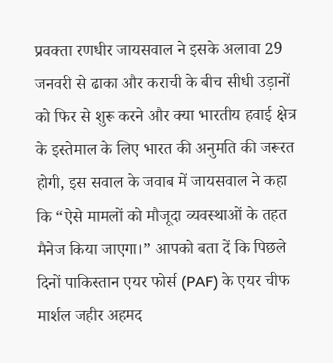प्रवक्ता रणधीर जायसवाल ने इसके अलावा 29 जनवरी से ढाका और कराची के बीच सीधी उड़ानों को फिर से शुरू करने और क्या भारतीय हवाई क्षेत्र के इस्तेमाल के लिए भारत की अनुमति की जरूरत होगी, इस सवाल के जवाब में जायसवाल ने कहा कि “ऐसे मामलों को मौजूदा व्यवस्थाओं के तहत मैनेज किया जाएगा।” आपको बता दें कि पिछले दिनों पाकिस्तान एयर फोर्स (PAF) के एयर चीफ मार्शल जहीर अहमद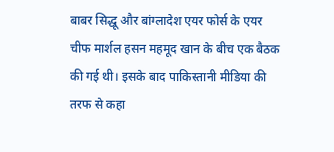बाबर सिद्धू और बांग्लादेश एयर फोर्स के एयर चीफ मार्शल हसन महमूद खान के बीच एक बैठक की गई थी। इसके बाद पाकिस्तानी मीडिया की तरफ से कहा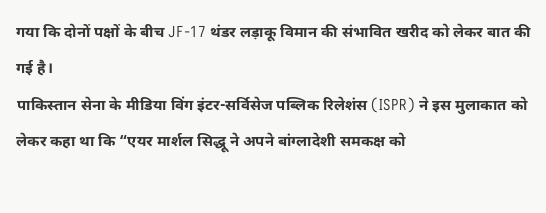गया कि दोनों पक्षों के बीच JF-17 थंडर लड़ाकू विमान की संभावित खरीद को लेकर बात की गई है।
पाकिस्तान सेना के मीडिया विंग इंटर-सर्विसेज पब्लिक रिलेशंस (ISPR) ने इस मुलाकात को लेकर कहा था कि “एयर मार्शल सिद्धू ने अपने बांग्लादेशी समकक्ष को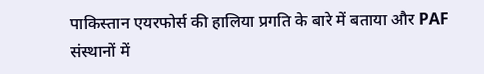पाकिस्तान एयरफोर्स की हालिया प्रगति के बारे में बताया और PAF संस्थानों में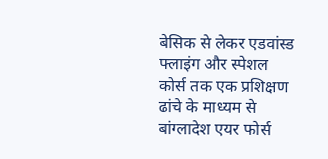बेसिक से लेकर एडवांस्ड फ्लाइंग और स्पेशल कोर्स तक एक प्रशिक्षण ढांचे के माध्यम से बांग्लादेश एयर फोर्स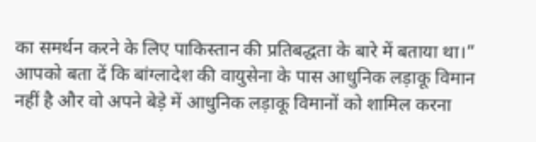का समर्थन करने के लिए पाकिस्तान की प्रतिबद्धता के बारे में बताया था।” आपको बता दें कि बांग्लादेश की वायुसेना के पास आधुनिक लड़ाकू विमान नहीं है और वो अपने बेड़े में आधुनिक लड़ाकू विमानों को शामिल करना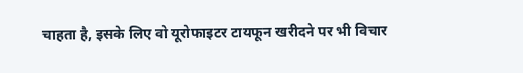चाहता है, इसके लिए वो यूरोफाइटर टायफून खरीदने पर भी विचार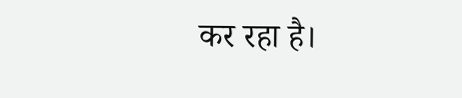कर रहा है।